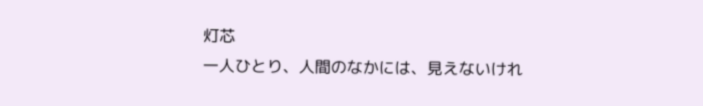灯芯
一人ひとり、人間のなかには、見えないけれ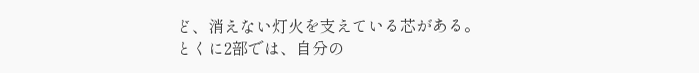ど、消えない灯火を支えている芯がある。
とくに2部では、自分の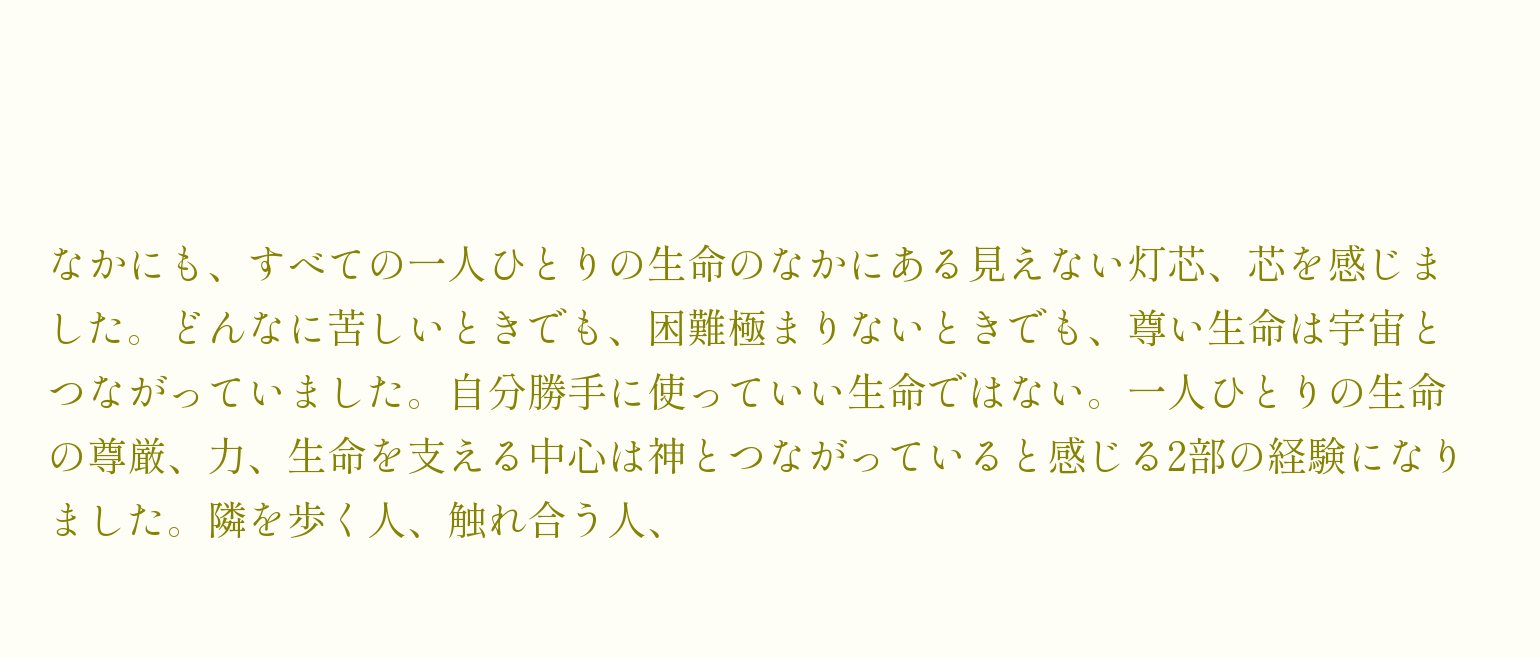なかにも、すべての一人ひとりの生命のなかにある見えない灯芯、芯を感じました。どんなに苦しいときでも、困難極まりないときでも、尊い生命は宇宙とつながっていました。自分勝手に使っていい生命ではない。一人ひとりの生命の尊厳、力、生命を支える中心は神とつながっていると感じる2部の経験になりました。隣を歩く人、触れ合う人、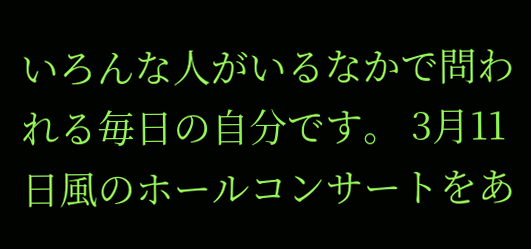いろんな人がいるなかで問われる毎日の自分です。 3月11日風のホールコンサートをあ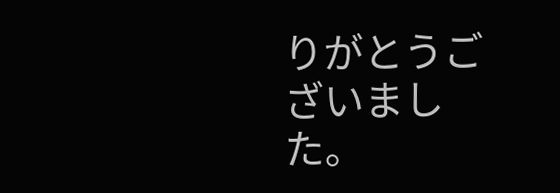りがとうございました。